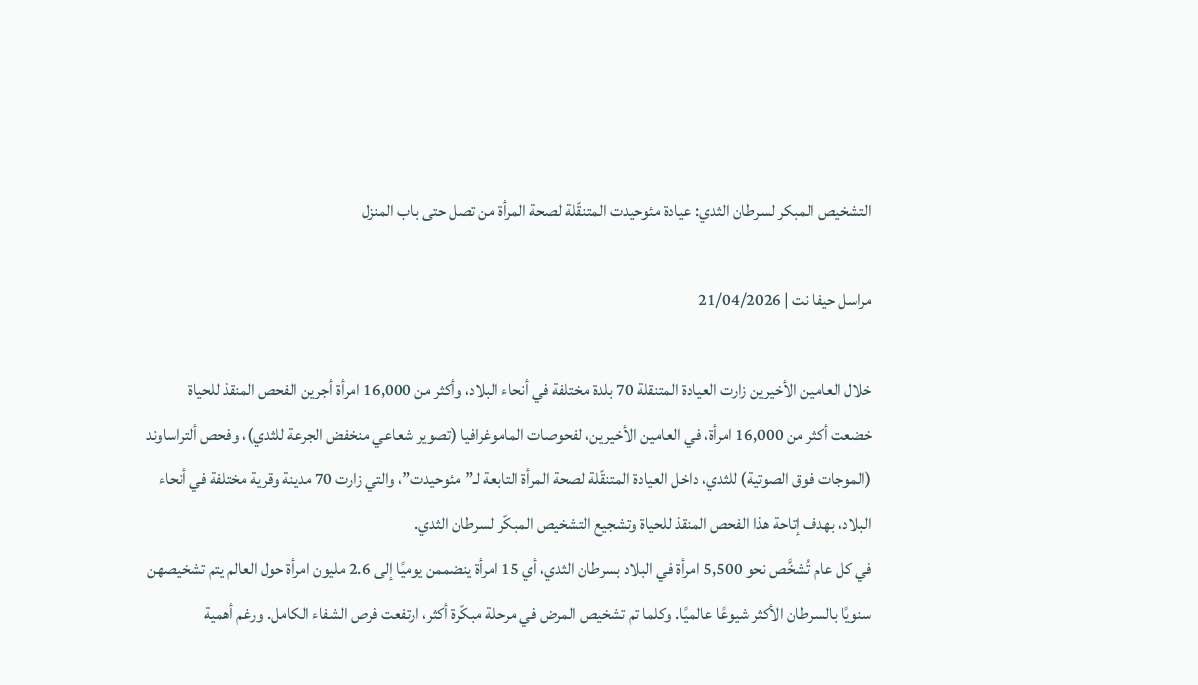التشخيص المبكر لسرطان الثدي: عيادة مئوحيدت المتنقّلة لصحة المرأة من تصل حتى باب المنزل

مراسل حيفا نت | 21/04/2026

خلال العامين الأخيرين زارت العيادة المتنقلة 70 بلدة مختلفة في أنحاء البلاد، وأكثر من 16,000 امرأة أجرين الفحص المنقذ للحياة
خضعت أكثر من 16,000 امرأة، في العامين الأخيرين، لفحوصات الماموغرافيا (تصوير شعاعي منخفض الجرعة للثدي)، وفحص ألتراساوند (الموجات فوق الصوتية) للثدي، داخل العيادة المتنقّلة لصحة المرأة التابعة لـ”مئوحيدت”، والتي زارت 70 مدينة وقرية مختلفة في أنحاء البلاد، بهدف إتاحة هذا الفحص المنقذ للحياة وتشجيع التشخيص المبكّر لسرطان الثدي.
في كل عام تُشخَّص نحو 5,500 امرأة في البلاد بسرطان الثدي، أي 15 امرأة ينضممن يوميًا إلى 2.6 مليون امرأة حول العالم يتم تشخيصهن سنويًا بالسرطان الأكثر شيوعًا عالميًا. وكلما تم تشخيص المرض في مرحلة مبكّرة أكثر، ارتفعت فرص الشفاء الكامل. ورغم أهمية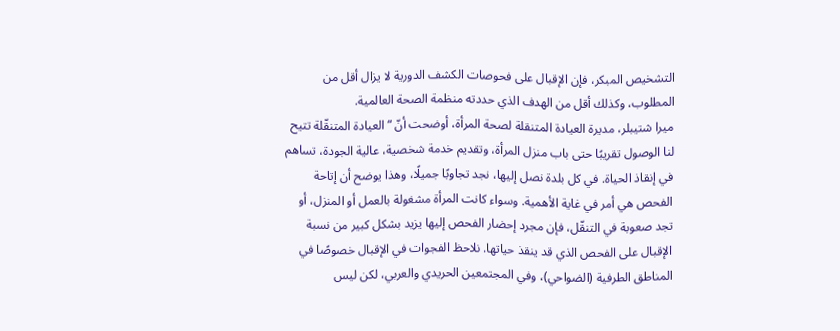التشخيص المبكر، فإن الإقبال على فحوصات الكشف الدورية لا يزال أقل من المطلوب، وكذلك أقل من الهدف الذي حددته منظمة الصحة العالمية.
ميرا شتيبلر، مديرة العيادة المتنقلة لصحة المرأة، أوضحت أنّ “العيادة المتنقّلة تتيح لنا الوصول تقريبًا حتى باب منزل المرأة، وتقديم خدمة شخصية، عالية الجودة، تساهم في إنقاذ الحياة. في كل بلدة نصل إليها، نجد تجاوبًا جميلًا، وهذا يوضح أن إتاحة الفحص هي أمر في غاية الأهمية. وسواء كانت المرأة مشغولة بالعمل أو المنزل، أو تجد صعوبة في التنقّل، فإن مجرد إحضار الفحص إليها يزيد بشكل كبير من نسبة الإقبال على الفحص الذي قد ينقذ حياتها. نلاحظ الفجوات في الإقبال خصوصًا في المناطق الطرفية (الضواحي)، وفي المجتمعين الحريدي والعربي، لكن ليس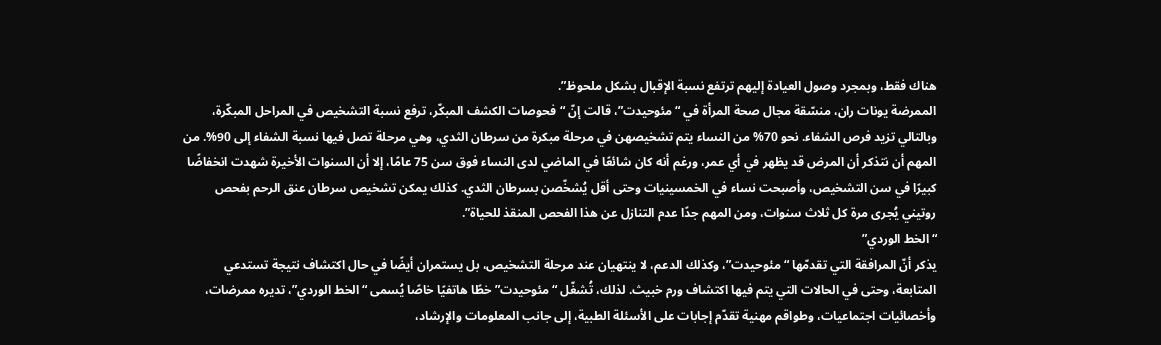هناك فقط، وبمجرد وصول العيادة إليهم ترتفع نسبة الإقبال بشكل ملحوظ”.
الممرضة يونات ران، منسّقة مجال صحة المرأة في “مئوحيدت”، قالت إنّ “فحوصات الكشف المبكّر، ترفع نسبة التشخيص في المراحل المبكّرة، وبالتالي تزيد فرص الشفاء. نحو 70% من النساء يتم تشخيصهن في مرحلة مبكرة من سرطان الثدي، وهي مرحلة تصل فيها نسبة الشفاء إلى 90%. من المهم أن نتذكر أن المرض قد يظهر في أي عمر، ورغم أنه كان شائعًا في الماضي لدى النساء فوق سن 75 عامًا، إلا أن السنوات الأخيرة شهدت انخفاضًا كبيرًا في سن التشخيص، وأصبحت نساء في الخمسينيات وحتى أقل يُشخّصن بسرطان الثدي. كذلك يمكن تشخيص سرطان عنق الرحم بفحص روتيني يُجرى مرة كل ثلاث سنوات، ومن المهم جدًا عدم التنازل عن هذا الفحص المنقذ للحياة”.
“الخط الوردي”
يذكر أنّ المرافقة التي تقدمّها “مئوحيدت”، وكذلك الدعم، لا ينتهيان عند مرحلة التشخيص، بل يستمران أيضًا في حال اكتشاف نتيجة تستدعي المتابعة، وحتى في الحالات التي يتم فيها اكتشاف ورم خبيث. لذلك، تُشغّل “مئوحيدت” خطًا هاتفيًا خاصًا يُسمى “الخط الوردي”، تديره ممرضات، وأخصائيات اجتماعيات، وطواقم مهنية تقدّم إجابات على الأسئلة الطبية، إلى جانب المعلومات والإرشاد،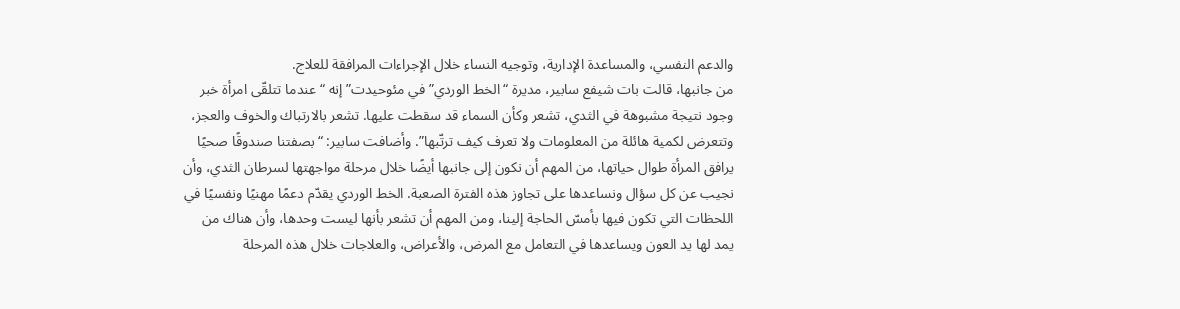والدعم النفسي، والمساعدة الإدارية، وتوجيه النساء خلال الإجراءات المرافقة للعلاج.
من جانبها، قالت بات شيفع سابير، مديرة “الخط الوردي” في مئوحيدت” إنه “عندما تتلقّى امرأة خبر وجود نتيجة مشبوهة في الثدي، تشعر وكأن السماء قد سقطت عليها. تشعر بالارتباك والخوف والعجز، وتتعرض لكمية هائلة من المعلومات ولا تعرف كيف ترتّبها”. وأضافت سابير: “بصفتنا صندوقًا صحيًا يرافق المرأة طوال حياتها، من المهم أن نكون إلى جانبها أيضًا خلال مرحلة مواجهتها لسرطان الثدي، وأن نجيب عن كل سؤال ونساعدها على تجاوز هذه الفترة الصعبة. الخط الوردي يقدّم دعمًا مهنيًا ونفسيًا في اللحظات التي تكون فيها بأمسّ الحاجة إلينا، ومن المهم أن تشعر بأنها ليست وحدها، وأن هناك من يمد لها يد العون ويساعدها في التعامل مع المرض، والأعراض، والعلاجات خلال هذه المرحلة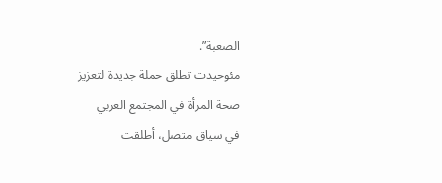الصعبة”.
مئوحيدت تطلق حملة جديدة لتعزيز صحة المرأة في المجتمع العربي
في سياق متصل، أطلقت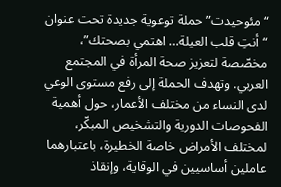“مئوحيدت” حملة توعوية جديدة تحت عنوان “أنتِ قلب العيلة… اهتمي بصحتك”، مخصّصة لتعزيز صحة المرأة في المجتمع العربي. وتهدف الحملة إلى رفع مستوى الوعي لدى النساء من مختلف الأعمار، حول أهمية الفحوصات الدورية والتشخيص المبكّر، لمختلف الأمراض خاصة الخطيرة، باعتبارهما عاملين أساسيين في الوقاية، وإنقاذ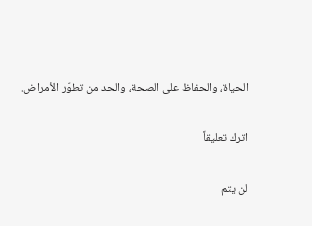الحياة، والحفاظ على الصحة، والحد من تطوّر الأمراض.

اترك تعليقاً

لن يتم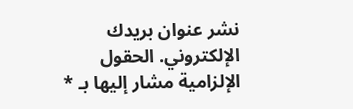نشر عنوان بريدك الإلكتروني. الحقول الإلزامية مشار إليها بـ *